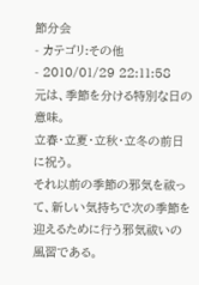節分会
- カテゴリ:その他
- 2010/01/29 22:11:58
元は、季節を分ける特別な日の意味。
立春・立夏・立秋・立冬の前日に祝う。
それ以前の季節の邪気を祓って、新しい気持ちで次の季節を迎えるために行う邪気祓いの風習である。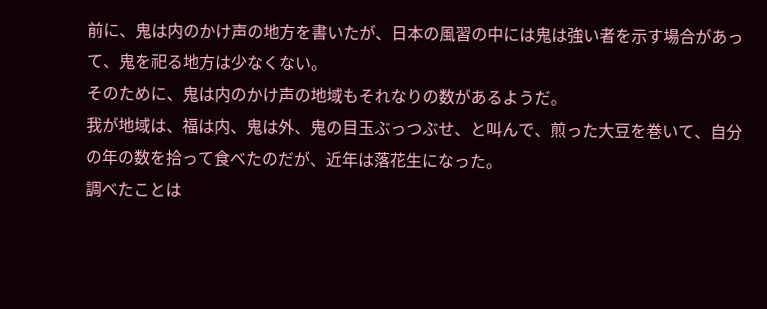前に、鬼は内のかけ声の地方を書いたが、日本の風習の中には鬼は強い者を示す場合があって、鬼を祀る地方は少なくない。
そのために、鬼は内のかけ声の地域もそれなりの数があるようだ。
我が地域は、福は内、鬼は外、鬼の目玉ぶっつぶせ、と叫んで、煎った大豆を巻いて、自分の年の数を拾って食べたのだが、近年は落花生になった。
調べたことは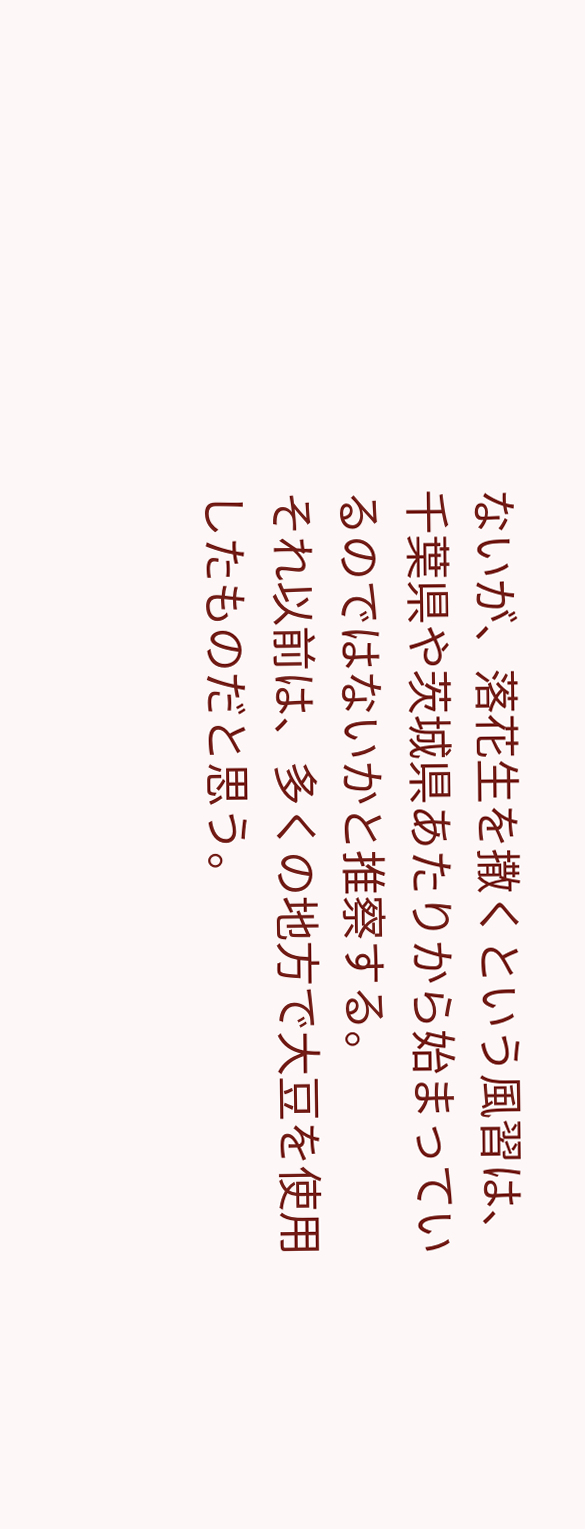ないが、落花生を撒くという風習は、千葉県や茨城県あたりから始まっているのではないかと推察する。
それ以前は、多くの地方で大豆を使用したものだと思う。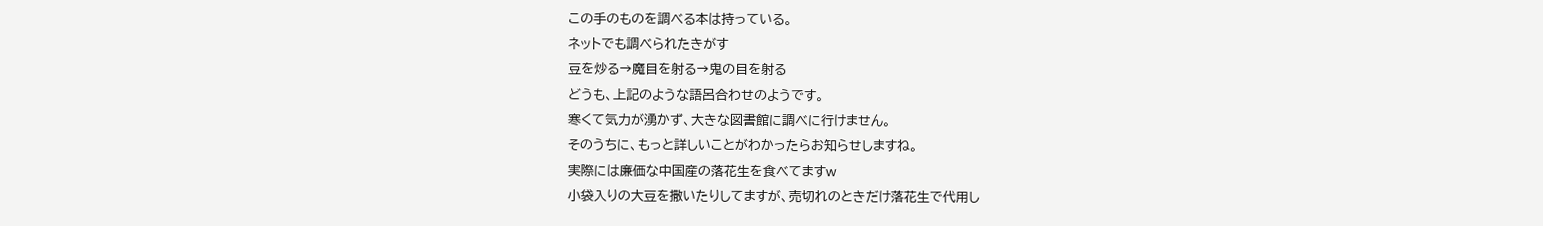この手のものを調べる本は持っている。
ネットでも調べられたきがす
豆を炒る→魔目を射る→鬼の目を射る
どうも、上記のような語呂合わせのようです。
寒くて気力が湧かず、大きな図書館に調べに行けません。
そのうちに、もっと詳しいことがわかったらお知らせしますね。
実際には廉価な中国産の落花生を食べてますw
小袋入りの大豆を撒いたりしてますが、売切れのときだけ落花生で代用し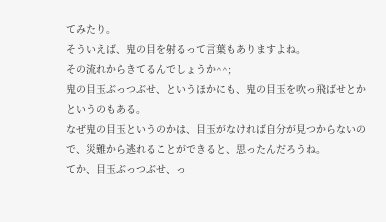てみたり。
そういえば、鬼の目を射るって言葉もありますよね。
その流れからきてるんでしょうか^^;
鬼の目玉ぶっつぶせ、というほかにも、鬼の目玉を吹っ飛ばせとかというのもある。
なぜ鬼の目玉というのかは、目玉がなければ自分が見つからないので、災難から逃れることができると、思ったんだろうね。
てか、目玉ぶっつぶせ、っ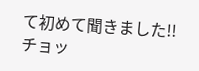て初めて聞きました!!
チョッ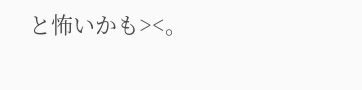と怖いかも><。